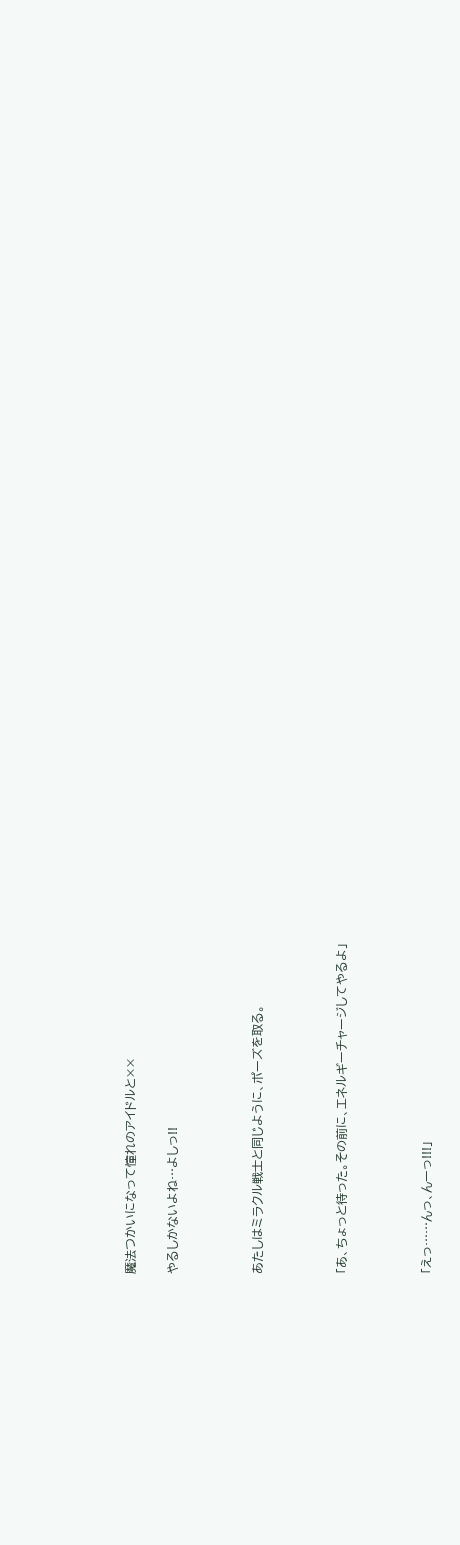魔法つかいになって憧れのアイドルと××

やるしかないよね…よしっ!!



あたしはミラクル戦士と同じように、ポーズを取る。



「あ、ちょっと待った。その前に、エネルギーチャージしてやるよ」



「えっ……んっ、んーっ!!!」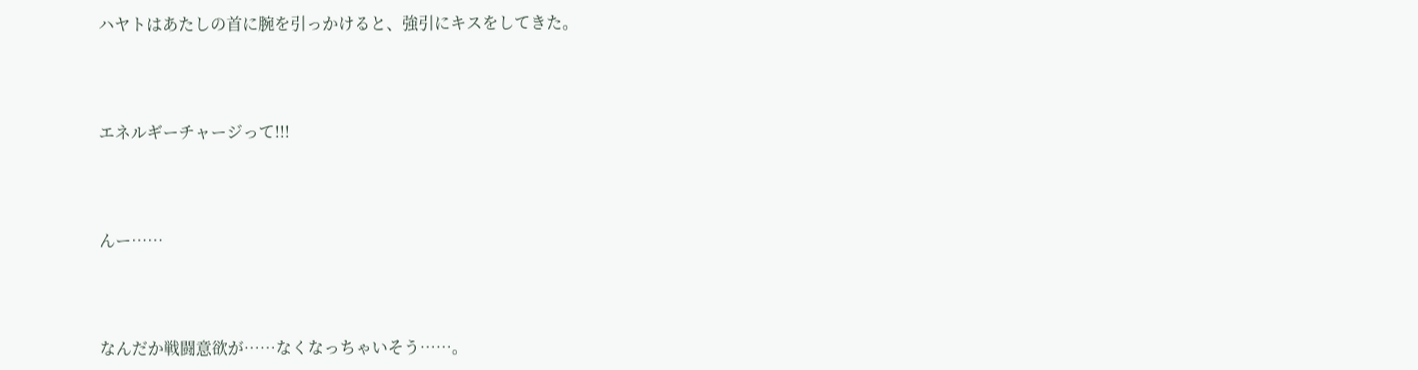ハヤトはあたしの首に腕を引っかけると、強引にキスをしてきた。



エネルギーチャージって!!!



んー……



なんだか戦闘意欲が……なくなっちゃいそう……。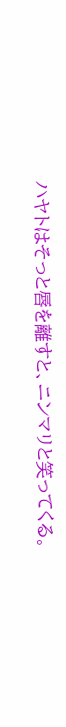ハヤトはそっと唇を離すと、ニンマリと笑ってくる。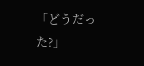「どうだった?」